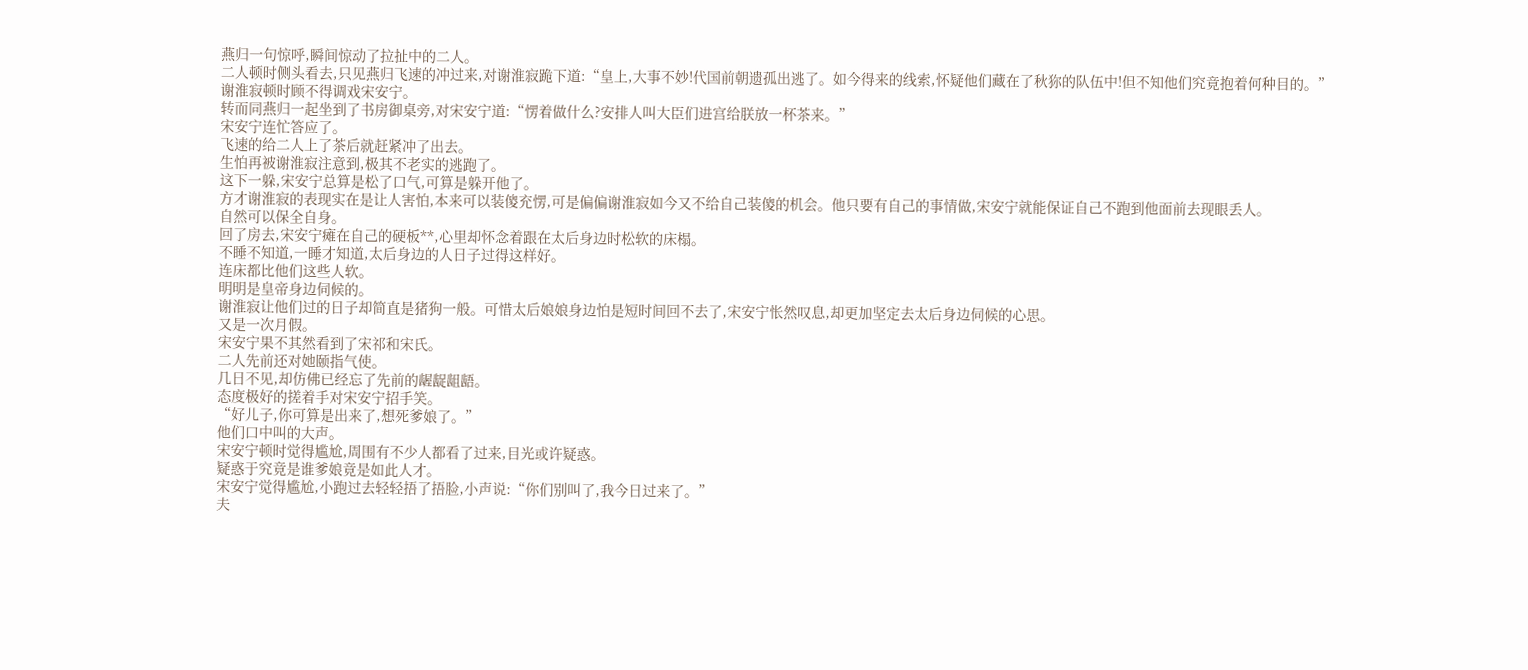燕归一句惊呼,瞬间惊动了拉扯中的二人。
二人顿时侧头看去,只见燕归飞速的冲过来,对谢淮寂跪下道:“皇上,大事不妙!代国前朝遗孤出逃了。如今得来的线索,怀疑他们藏在了秋狝的队伍中!但不知他们究竟抱着何种目的。”
谢淮寂顿时顾不得调戏宋安宁。
转而同燕归一起坐到了书房御桌旁,对宋安宁道:“愣着做什么?安排人叫大臣们进宫给朕放一杯茶来。”
宋安宁连忙答应了。
飞速的给二人上了茶后就赶紧冲了出去。
生怕再被谢淮寂注意到,极其不老实的逃跑了。
这下一躲,宋安宁总算是松了口气,可算是躲开他了。
方才谢淮寂的表现实在是让人害怕,本来可以装傻充愣,可是偏偏谢淮寂如今又不给自己装傻的机会。他只要有自己的事情做,宋安宁就能保证自己不跑到他面前去现眼丢人。
自然可以保全自身。
回了房去,宋安宁瘫在自己的硬板**,心里却怀念着跟在太后身边时松软的床榻。
不睡不知道,一睡才知道,太后身边的人日子过得这样好。
连床都比他们这些人软。
明明是皇帝身边伺候的。
谢淮寂让他们过的日子却简直是猪狗一般。可惜太后娘娘身边怕是短时间回不去了,宋安宁怅然叹息,却更加坚定去太后身边伺候的心思。
又是一次月假。
宋安宁果不其然看到了宋祁和宋氏。
二人先前还对她颐指气使。
几日不见,却仿佛已经忘了先前的龌龊龃龉。
态度极好的搓着手对宋安宁招手笑。
“好儿子,你可算是出来了,想死爹娘了。”
他们口中叫的大声。
宋安宁顿时觉得尴尬,周围有不少人都看了过来,目光或许疑惑。
疑惑于究竟是谁爹娘竟是如此人才。
宋安宁觉得尴尬,小跑过去轻轻捂了捂脸,小声说:“你们别叫了,我今日过来了。”
夫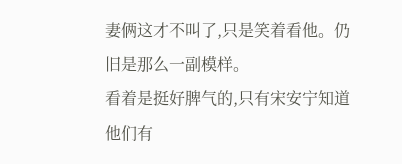妻俩这才不叫了,只是笑着看他。仍旧是那么一副模样。
看着是挺好脾气的,只有宋安宁知道他们有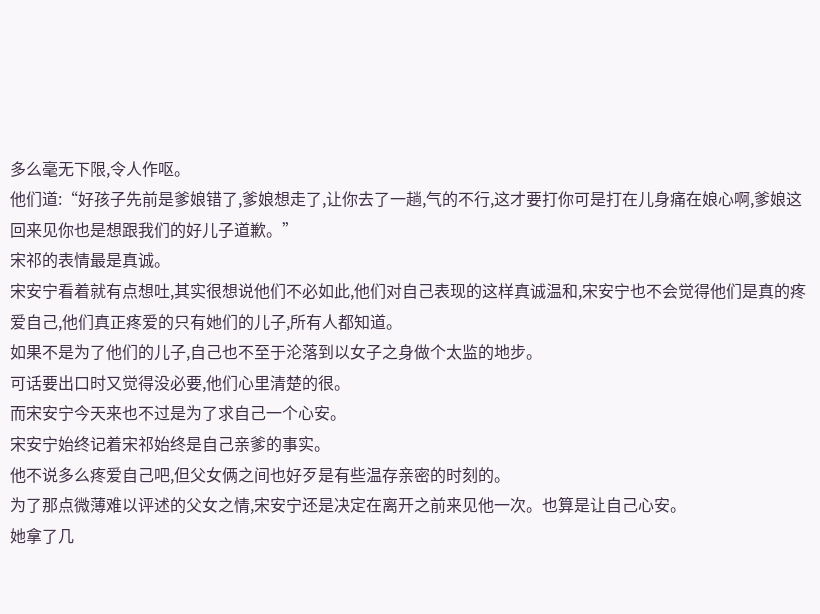多么毫无下限,令人作呕。
他们道:“好孩子先前是爹娘错了,爹娘想走了,让你去了一趟,气的不行,这才要打你可是打在儿身痛在娘心啊,爹娘这回来见你也是想跟我们的好儿子道歉。”
宋祁的表情最是真诚。
宋安宁看着就有点想吐,其实很想说他们不必如此,他们对自己表现的这样真诚温和,宋安宁也不会觉得他们是真的疼爱自己,他们真正疼爱的只有她们的儿子,所有人都知道。
如果不是为了他们的儿子,自己也不至于沦落到以女子之身做个太监的地步。
可话要出口时又觉得没必要,他们心里清楚的很。
而宋安宁今天来也不过是为了求自己一个心安。
宋安宁始终记着宋祁始终是自己亲爹的事实。
他不说多么疼爱自己吧,但父女俩之间也好歹是有些温存亲密的时刻的。
为了那点微薄难以评述的父女之情,宋安宁还是决定在离开之前来见他一次。也算是让自己心安。
她拿了几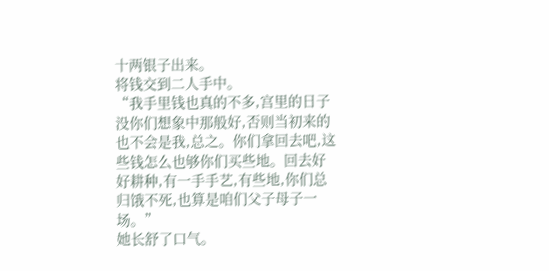十两银子出来。
将钱交到二人手中。
“我手里钱也真的不多,宫里的日子没你们想象中那般好,否则当初来的也不会是我,总之。你们拿回去吧,这些钱怎么也够你们买些地。回去好好耕种,有一手手艺,有些地,你们总归饿不死,也算是咱们父子母子一场。”
她长舒了口气。